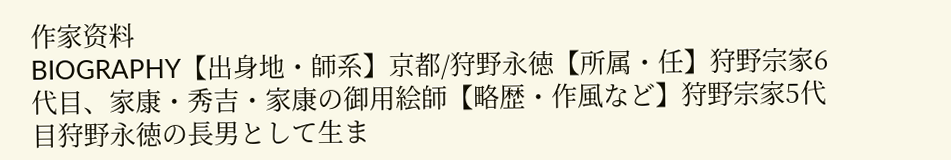作家资料
BIOGRAPHY【出身地・師系】京都/狩野永徳【所属・任】狩野宗家6代目、家康・秀吉・家康の御用絵師【略歴・作風など】狩野宗家5代目狩野永徳の長男として生ま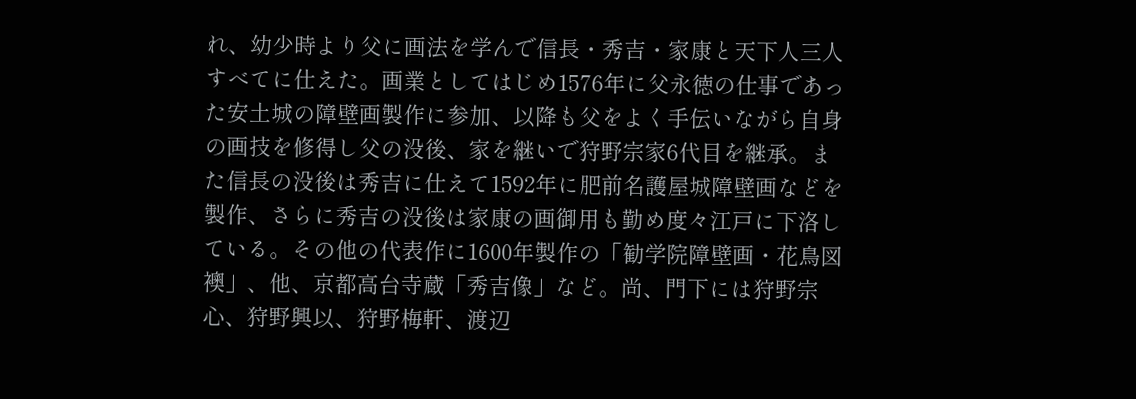れ、幼少時より父に画法を学んで信長・秀吉・家康と天下人三人すべてに仕えた。画業としてはじめ1576年に父永徳の仕事であった安土城の障壁画製作に参加、以降も父をよく手伝いながら自身の画技を修得し父の没後、家を継いで狩野宗家6代目を継承。また信長の没後は秀吉に仕えて1592年に肥前名護屋城障壁画などを製作、さらに秀吉の没後は家康の画御用も勤め度々江戸に下洛している。その他の代表作に1600年製作の「勧学院障壁画・花鳥図襖」、他、京都高台寺蔵「秀吉像」など。尚、門下には狩野宗心、狩野興以、狩野梅軒、渡辺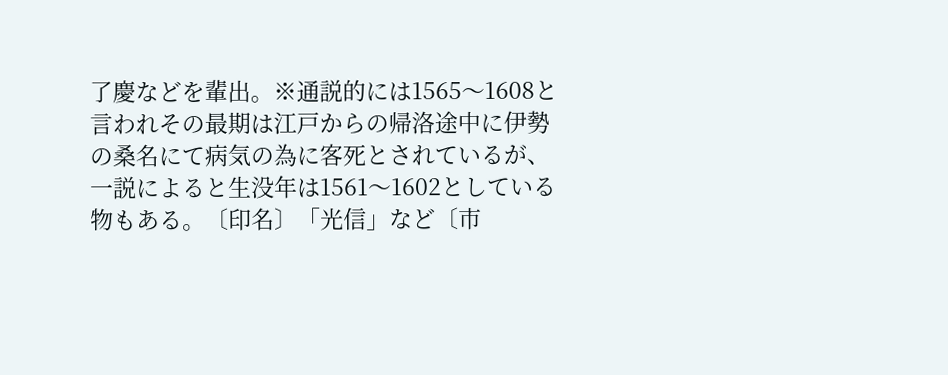了慶などを輩出。※通説的には1565〜1608と言われその最期は江戸からの帰洛途中に伊勢の桑名にて病気の為に客死とされているが、一説によると生没年は1561〜1602としている物もある。〔印名〕「光信」など〔市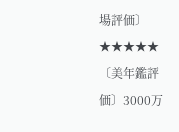場評価〕★★★★★〔美年鑑評価〕3000万